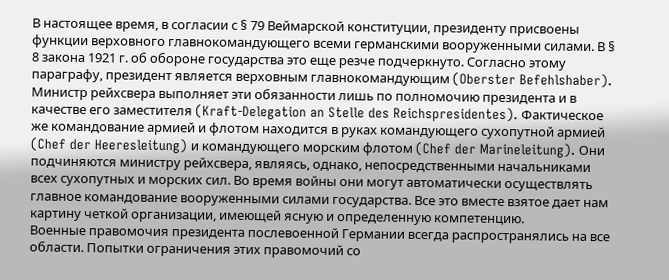В настоящее время, в согласии с § 79 Веймарской конституции, президенту присвоены функции верховного главнокомандующего всеми германскими вооруженными силами. В § 8 закона 1921 г. об обороне государства это еще резче подчеркнуто. Согласно этому параграфу, президент является верховным главнокомандующим (Oberster Befehlshaber). Министр рейхсвера выполняет эти обязанности лишь по полномочию президента и в качестве его заместителя (Kraft-Delegation an Stelle des Reichspresidentes). Фактическое же командование армией и флотом находится в руках командующего сухопутной армией (Chef der Heeresleitung) и командующего морским флотом (Chef der Marineleitung). Они подчиняются министру рейхсвера, являясь, однако, непосредственными начальниками всех сухопутных и морских сил. Во время войны они могут автоматически осуществлять главное командование вооруженными силами государства. Все это вместе взятое дает нам картину четкой организации, имеющей ясную и определенную компетенцию.
Военные правомочия президента послевоенной Германии всегда распространялись на все области. Попытки ограничения этих правомочий со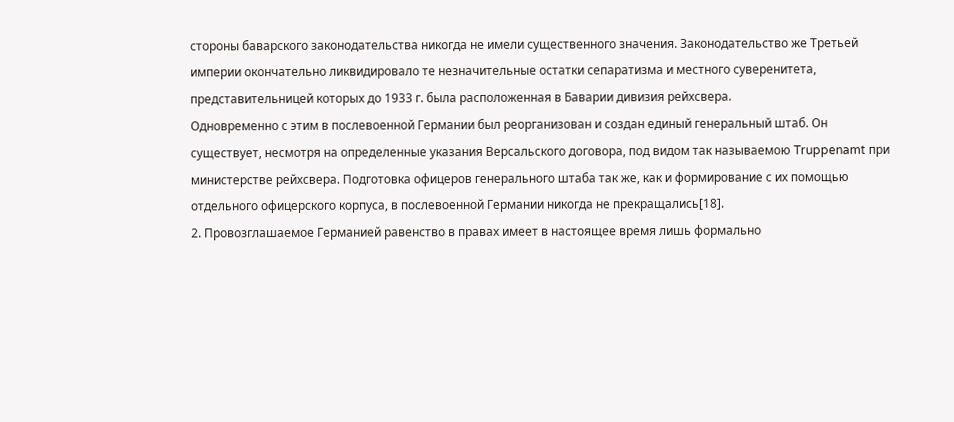стороны баварского законодательства никогда не имели существенного значения. Законодательство же Третьей империи окончательно ликвидировало те незначительные остатки сепаратизма и местного суверенитета, представительницей которых до 1933 г. была расположенная в Баварии дивизия рейхсвера.
Одновременно с этим в послевоенной Германии был реорганизован и создан единый генеральный штаб. Он существует, несмотря на определенные указания Версальского договора, под видом так называемою Truppenamt при министерстве рейхсвера. Подготовка офицеров генерального штаба так же, как и формирование с их помощью отдельного офицерского корпуса, в послевоенной Германии никогда не прекращались[18].
2. Провозглашаемое Германией равенство в правах имеет в настоящее время лишь формально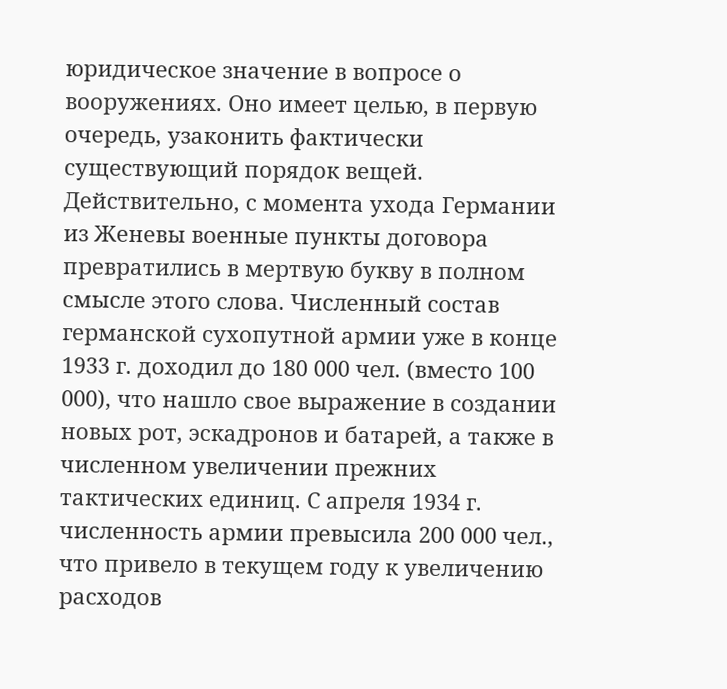юридическое значение в вопросе о вооружениях. Оно имеет целью, в первую очередь, узаконить фактически существующий порядок вещей.
Действительно, с момента ухода Германии из Женевы военные пункты договора превратились в мертвую букву в полном смысле этого слова. Численный состав германской сухопутной армии уже в конце 1933 г. доходил до 180 000 чел. (вместо 100 000), что нашло свое выражение в создании новых рот, эскадронов и батарей, а также в численном увеличении прежних тактических единиц. С апреля 1934 г. численность армии превысила 200 000 чел., что привело в текущем году к увеличению расходов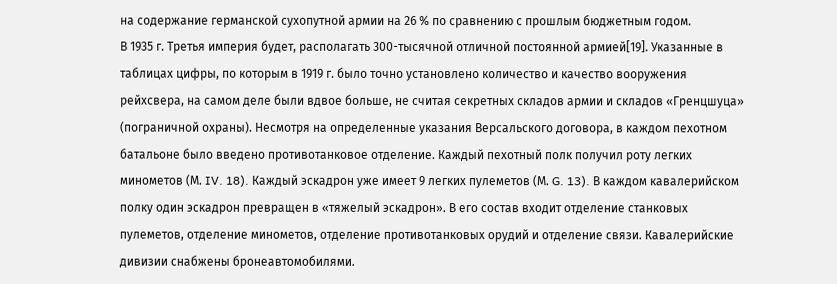на содержание германской сухопутной армии на 26 % по сравнению с прошлым бюджетным годом.
В 1935 г. Третья империя будет, располагать 300-тысячной отличной постоянной армией[19]. Указанные в таблицах цифры, по которым в 1919 г. было точно установлено количество и качество вооружения рейхсвера, на самом деле были вдвое больше, не считая секретных складов армии и складов «Гренцшуца» (пограничной охраны). Несмотря на определенные указания Версальского договора, в каждом пехотном батальоне было введено противотанковое отделение. Каждый пехотный полк получил роту легких минометов (М. IV. 18). Каждый эскадрон уже имеет 9 легких пулеметов (М. G. 13). В каждом кавалерийском полку один эскадрон превращен в «тяжелый эскадрон». В его состав входит отделение станковых пулеметов, отделение минометов, отделение противотанковых орудий и отделение связи. Кавалерийские дивизии снабжены бронеавтомобилями.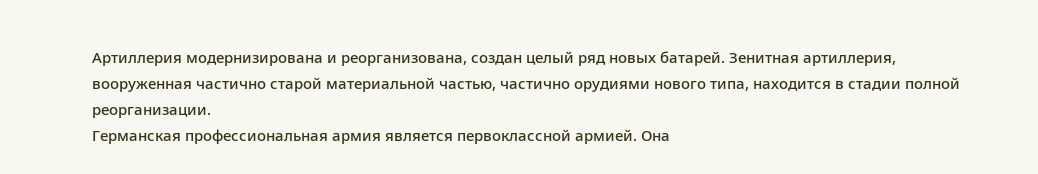Артиллерия модернизирована и реорганизована, создан целый ряд новых батарей. Зенитная артиллерия, вооруженная частично старой материальной частью, частично орудиями нового типа, находится в стадии полной реорганизации.
Германская профессиональная армия является первоклассной армией. Она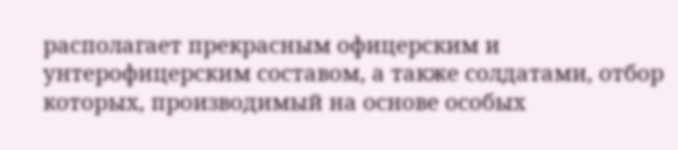располагает прекрасным офицерским и унтерофицерским составом, а также солдатами, отбор которых, производимый на основе особых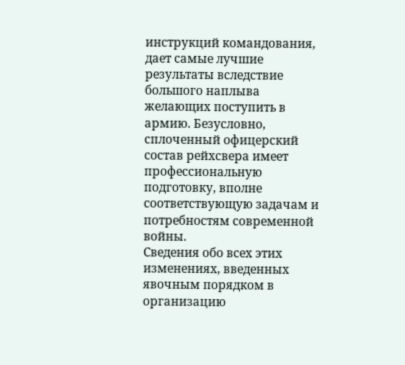инструкций командования, дает самые лучшие результаты вследствие большого наплыва желающих поступить в армию. Безусловно, сплоченный офицерский состав рейхсвера имеет профессиональную подготовку, вполне соответствующую задачам и потребностям современной войны.
Сведения обо всех этих изменениях, введенных явочным порядком в организацию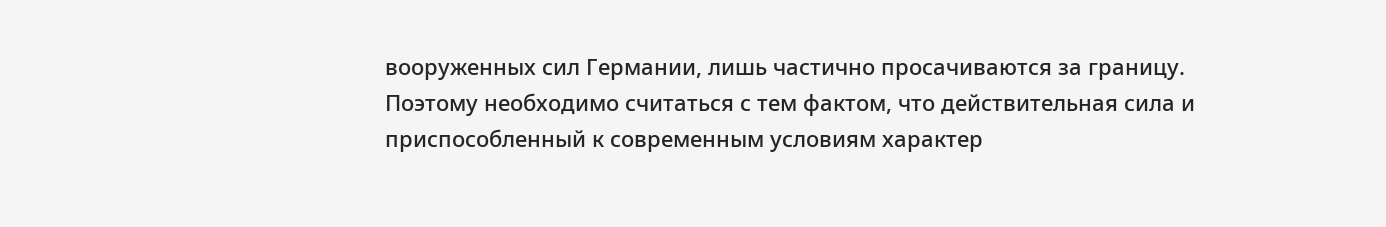вооруженных сил Германии, лишь частично просачиваются за границу. Поэтому необходимо считаться с тем фактом, что действительная сила и приспособленный к современным условиям характер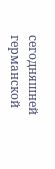сегодняшней германской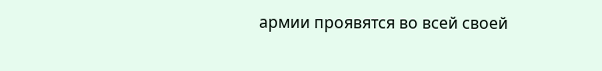армии проявятся во всей своей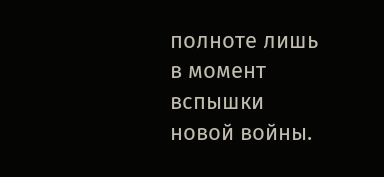полноте лишь в момент вспышки новой войны.